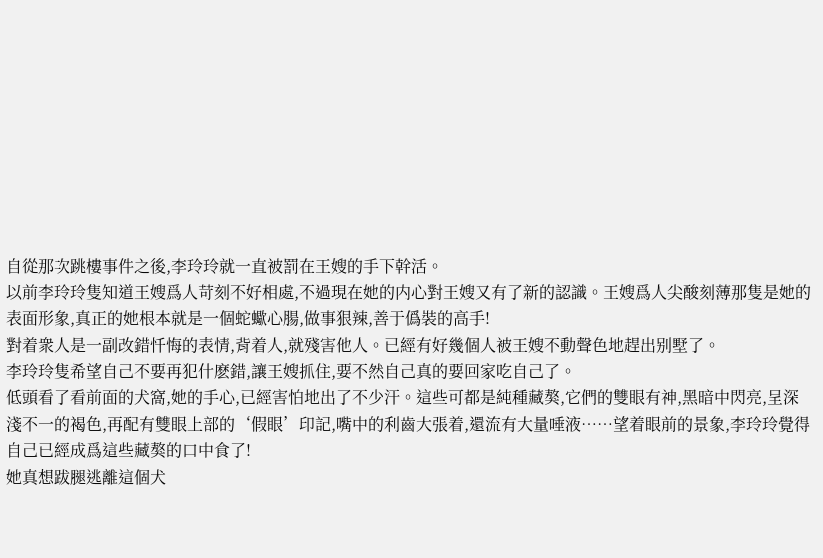自從那次跳樓事件之後,李玲玲就一直被罰在王嫂的手下幹活。
以前李玲玲隻知道王嫂爲人苛刻不好相處,不過現在她的内心對王嫂又有了新的認識。王嫂爲人尖酸刻薄那隻是她的表面形象,真正的她根本就是一個蛇蠍心腸,做事狠辣,善于僞裝的高手!
對着衆人是一副改錯忏悔的表情,背着人,就殘害他人。已經有好幾個人被王嫂不動聲色地趕出别墅了。
李玲玲隻希望自己不要再犯什麽錯,讓王嫂抓住,要不然自己真的要回家吃自己了。
低頭看了看前面的犬窩,她的手心,已經害怕地出了不少汗。這些可都是純種藏獒,它們的雙眼有神,黑暗中閃亮,呈深淺不一的褐色,再配有雙眼上部的‘假眼’印記,嘴中的利齒大張着,還流有大量唾液……望着眼前的景象,李玲玲覺得自己已經成爲這些藏獒的口中食了!
她真想跋腿逃離這個犬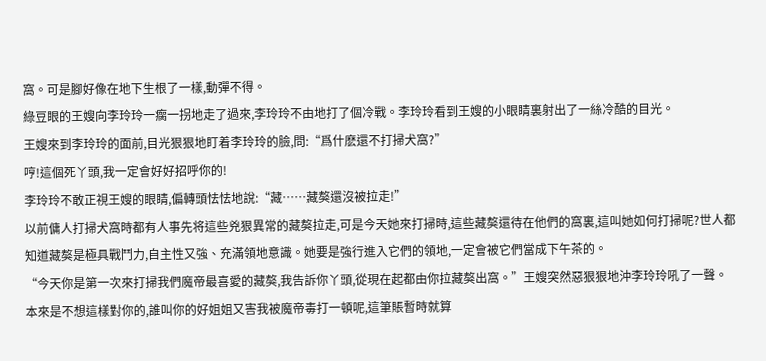窩。可是腳好像在地下生根了一樣,動彈不得。
綠豆眼的王嫂向李玲玲一瘸一拐地走了過來,李玲玲不由地打了個冷戰。李玲玲看到王嫂的小眼睛裏射出了一絲冷酷的目光。
王嫂來到李玲玲的面前,目光狠狠地盯着李玲玲的臉,問:“爲什麽還不打掃犬窩?”
哼!這個死丫頭,我一定會好好招呼你的!
李玲玲不敢正視王嫂的眼睛,偏轉頭怯怯地說:“藏……藏獒還沒被拉走!”
以前傭人打掃犬窩時都有人事先将這些兇狠異常的藏獒拉走,可是今天她來打掃時,這些藏獒還待在他們的窩裏,這叫她如何打掃呢?世人都知道藏獒是極具戰鬥力,自主性又強、充滿領地意識。她要是強行進入它們的領地,一定會被它們當成下午茶的。
“今天你是第一次來打掃我們魔帝最喜愛的藏獒,我告訴你丫頭,從現在起都由你拉藏獒出窩。”王嫂突然惡狠狠地沖李玲玲吼了一聲。
本來是不想這樣對你的,誰叫你的好姐姐又害我被魔帝毒打一頓呢,這筆賬暫時就算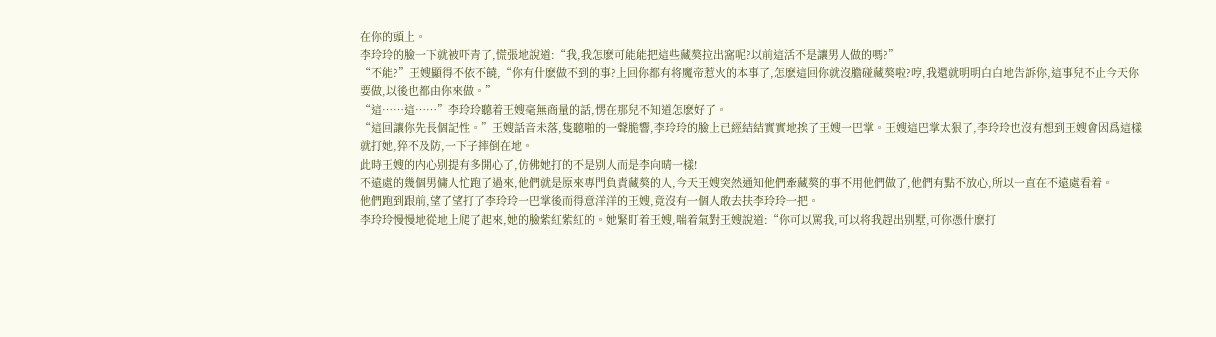在你的頭上。
李玲玲的臉一下就被吓青了,慌張地說道:“我,我怎麽可能能把這些藏獒拉出窩呢?以前這活不是讓男人做的嗎?”
“不能?”王嫂顯得不依不饒,“你有什麽做不到的事?上回你都有将魔帝惹火的本事了,怎麽這回你就沒膽碰藏獒啦?哼,我還就明明白白地告訴你,這事兒不止今天你要做,以後也都由你來做。”
“這……這……”李玲玲聽着王嫂毫無商量的話,愣在那兒不知道怎麽好了。
“這回讓你先長個記性。”王嫂話音未落,隻聽啪的一聲脆響,李玲玲的臉上已經結結實實地挨了王嫂一巴掌。王嫂這巴掌太狠了,李玲玲也沒有想到王嫂會因爲這樣就打她,猝不及防,一下子摔倒在地。
此時王嫂的内心别提有多開心了,仿佛她打的不是别人而是李向晴一樣!
不遠處的幾個男傭人忙跑了過來,他們就是原來專門負責藏獒的人,今天王嫂突然通知他們牽藏獒的事不用他們做了,他們有點不放心,所以一直在不遠處看着。
他們跑到跟前,望了望打了李玲玲一巴掌後而得意洋洋的王嫂,竟沒有一個人敢去扶李玲玲一把。
李玲玲慢慢地從地上爬了起來,她的臉紫紅紫紅的。她緊盯着王嫂,喘着氣對王嫂說道:“你可以罵我,可以将我趕出别墅,可你憑什麽打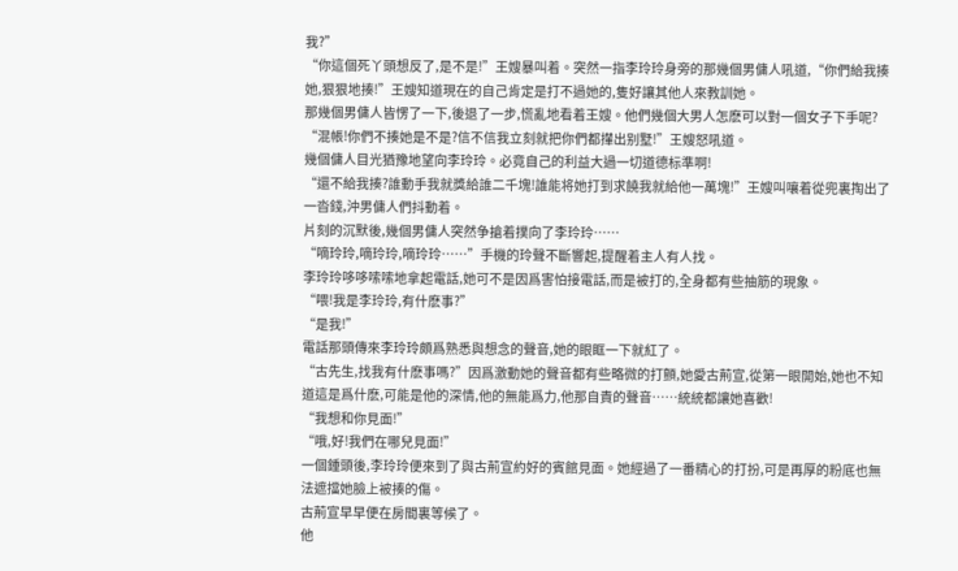我?”
“你這個死丫頭想反了,是不是!”王嫂暴叫着。突然一指李玲玲身旁的那幾個男傭人吼道,“你們給我揍她,狠狠地揍!”王嫂知道現在的自己肯定是打不過她的,隻好讓其他人來教訓她。
那幾個男傭人皆愣了一下,後退了一步,慌亂地看着王嫂。他們幾個大男人怎麽可以對一個女子下手呢?
“混帳!你們不揍她是不是?信不信我立刻就把你們都攆出别墅!”王嫂怒吼道。
幾個傭人目光猶豫地望向李玲玲。必竟自己的利益大過一切道德标準啊!
“還不給我揍?誰動手我就獎給誰二千塊!誰能将她打到求饒我就給他一萬塊!”王嫂叫嚷着從兜裏掏出了一沓錢,沖男傭人們抖動着。
片刻的沉默後,幾個男傭人突然争搶着撲向了李玲玲……
“嘀玲玲,嘀玲玲,嘀玲玲……”手機的玲聲不斷響起,提醒着主人有人找。
李玲玲哆哆嗦嗦地拿起電話,她可不是因爲害怕接電話,而是被打的,全身都有些抽筋的現象。
“喂!我是李玲玲,有什麽事?”
“是我!”
電話那頭傳來李玲玲頗爲熟悉與想念的聲音,她的眼眶一下就紅了。
“古先生,找我有什麽事嗎?”因爲激動她的聲音都有些略微的打顫,她愛古荊宣,從第一眼開始,她也不知道這是爲什麽,可能是他的深情,他的無能爲力,他那自責的聲音……統統都讓她喜歡!
“我想和你見面!”
“哦,好!我們在哪兒見面!”
一個鍾頭後,李玲玲便來到了與古荊宣約好的賓館見面。她經過了一番精心的打扮,可是再厚的粉底也無法遮擋她臉上被揍的傷。
古荊宣早早便在房間裏等候了。
他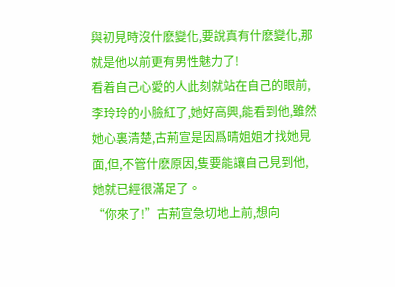與初見時沒什麽變化,要說真有什麽變化,那就是他以前更有男性魅力了!
看着自己心愛的人此刻就站在自己的眼前,李玲玲的小臉紅了,她好高興,能看到他,雖然她心裏清楚,古荊宣是因爲晴姐姐才找她見面,但,不管什麽原因,隻要能讓自己見到他,她就已經很滿足了。
“你來了!”古荊宣急切地上前,想向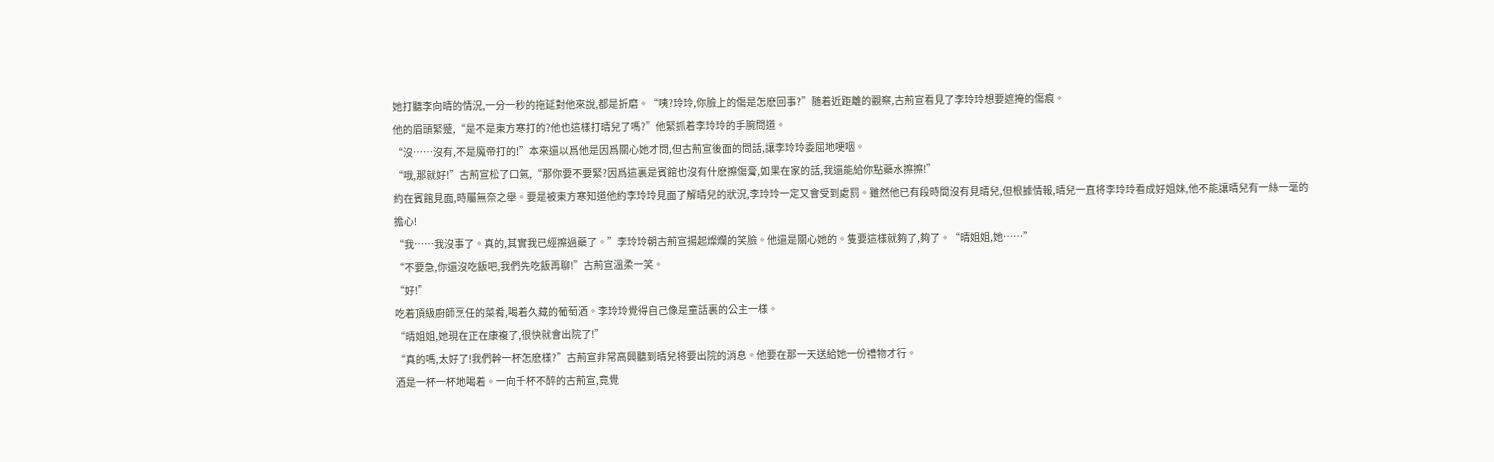她打聽李向晴的情況,一分一秒的拖延對他來說,都是折磨。“咦?玲玲,你臉上的傷是怎麽回事?”随着近距離的觀察,古荊宣看見了李玲玲想要遮掩的傷痕。
他的眉頭緊蹙,“是不是東方寒打的?他也這樣打晴兒了嗎?”他緊抓着李玲玲的手腕問道。
“沒……沒有,不是魔帝打的!”本來還以爲他是因爲關心她才問,但古荊宣後面的問話,讓李玲玲委屈地哽咽。
“哦,那就好!”古荊宣松了口氣,“那你要不要緊?因爲這裏是賓館也沒有什麽擦傷膏,如果在家的話,我還能給你點藥水擦擦!”
約在賓館見面,時屬無奈之舉。要是被東方寒知道他約李玲玲見面了解晴兒的狀況,李玲玲一定又會受到處罰。雖然他已有段時間沒有見晴兒,但根據情報,晴兒一直将李玲玲看成好姐妹,他不能讓晴兒有一絲一毫的擔心!
“我……我沒事了。真的,其實我已經擦過藥了。”李玲玲朝古荊宣揚起燦爛的笑臉。他還是關心她的。隻要這樣就夠了,夠了。“晴姐姐,她……”
“不要急,你還沒吃飯吧,我們先吃飯再聊!”古荊宣溫柔一笑。
“好!”
吃着頂級廚師烹任的菜肴,喝着久藏的葡萄酒。李玲玲覺得自己像是童話裏的公主一樣。
“晴姐姐,她現在正在康複了,很快就會出院了!”
“真的嗎,太好了!我們幹一杯怎麽樣?”古荊宣非常高興聽到晴兒将要出院的消息。他要在那一天送給她一份禮物才行。
酒是一杯一杯地喝着。一向千杯不醉的古荊宣,竟覺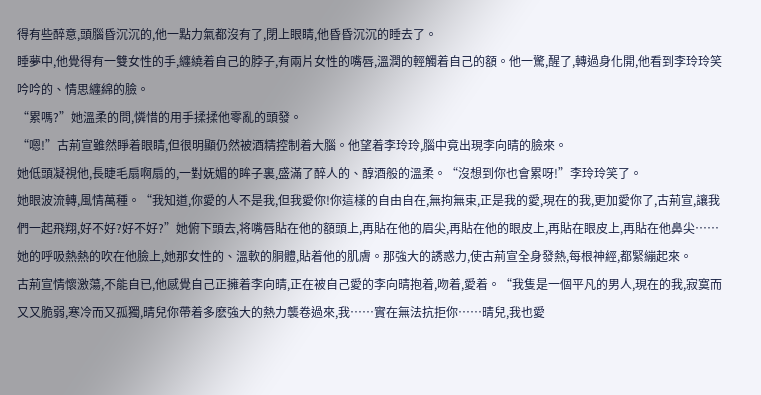得有些醉意,頭腦昏沉沉的,他一點力氣都沒有了,閉上眼睛,他昏昏沉沉的睡去了。
睡夢中,他覺得有一雙女性的手,纏繞着自己的脖子,有兩片女性的嘴唇,溫潤的輕觸着自己的額。他一驚,醒了,轉過身化開,他看到李玲玲笑吟吟的、情思纏綿的臉。
“累嗎?”她溫柔的問,憐惜的用手揉揉他零亂的頭發。
“嗯!”古荊宣雖然睜着眼睛,但很明顯仍然被酒精控制着大腦。他望着李玲玲,腦中竟出現李向晴的臉來。
她低頭凝視他,長睫毛扇啊扇的,一對妩媚的眸子裏,盛滿了醉人的、醇酒般的溫柔。“沒想到你也會累呀!”李玲玲笑了。
她眼波流轉,風情萬種。“我知道,你愛的人不是我,但我愛你!你這樣的自由自在,無拘無束,正是我的愛,現在的我,更加愛你了,古荊宣,讓我們一起飛翔,好不好?好不好?”她俯下頭去,将嘴唇貼在他的額頭上,再貼在他的眉尖,再貼在他的眼皮上,再貼在眼皮上,再貼在他鼻尖……她的呼吸熱熱的吹在他臉上,她那女性的、溫軟的胴體,貼着他的肌膚。那強大的誘惑力,使古荊宣全身發熱,每根神經,都緊繃起來。
古荊宣情懷激蕩,不能自已,他感覺自己正擁着李向晴,正在被自己愛的李向晴抱着,吻着,愛着。“我隻是一個平凡的男人,現在的我,寂寞而又又脆弱,寒冷而又孤獨,晴兒你帶着多麽強大的熱力襲卷過來,我……實在無法抗拒你……晴兒,我也愛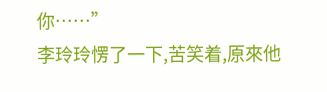你……”
李玲玲愣了一下,苦笑着,原來他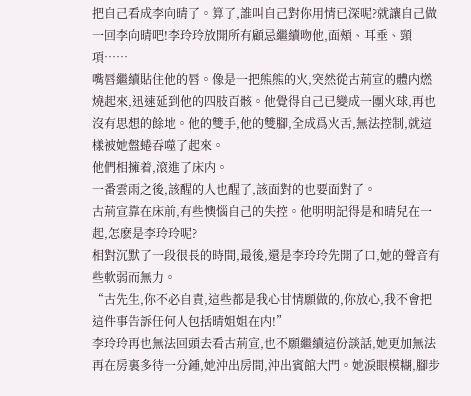把自己看成李向晴了。算了,誰叫自己對你用情已深呢?就讓自己做一回李向晴吧!李玲玲放開所有顧忌繼續吻他,面頰、耳垂、頸項……
嘴唇繼續貼住他的唇。像是一把熊熊的火,突然從古荊宣的體内燃燒起來,迅速延到他的四肢百骸。他覺得自己已變成一團火球,再也沒有思想的餘地。他的雙手,他的雙腳,全成爲火舌,無法控制,就這樣被她盤蜷吞噬了起來。
他們相擁着,滾進了床内。
一番雲雨之後,該醒的人也醒了,該面對的也要面對了。
古荊宣靠在床前,有些懊惱自己的失控。他明明記得是和晴兒在一起,怎麽是李玲玲呢?
相對沉默了一段很長的時間,最後,還是李玲玲先開了口,她的聲音有些軟弱而無力。
“古先生,你不必自責,這些都是我心甘情願做的,你放心,我不會把這件事告訴任何人包括晴姐姐在内!”
李玲玲再也無法回頭去看古荊宣,也不願繼續這份談話,她更加無法再在房裏多待一分鍾,她沖出房間,沖出賓館大門。她淚眼模糊,腳步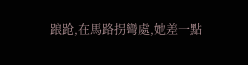踉跄,在馬路拐彎處,她差一點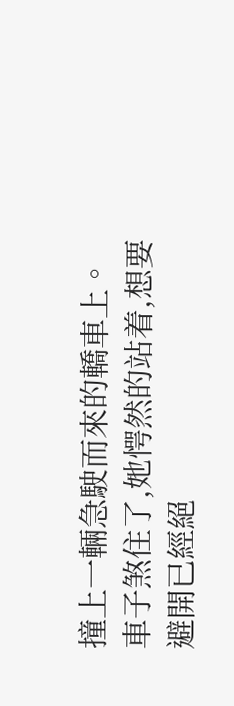撞上一輛急駛而來的轎車上。車子煞住了,她愕然的站着,想要避開已經絕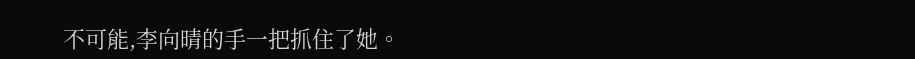不可能,李向晴的手一把抓住了她。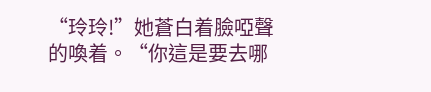“玲玲!”她蒼白着臉啞聲的喚着。“你這是要去哪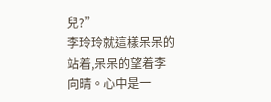兒?”
李玲玲就這樣呆呆的站着,呆呆的望着李向晴。心中是一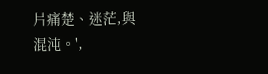片痛楚、迷茫,與混沌。',